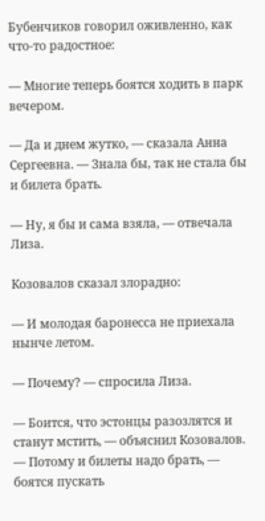Бубенчиков говорил оживленно, как что-то радостное:

— Многие теперь боятся ходить в парк вечером.

— Да и днем жутко, — сказала Анна Сергеевна. — Знала бы, так не стала бы и билета брать.

— Ну, я бы и сама взяла, — отвечала Лиза.

Козовалов сказал злорадно:

— И молодая баронесса не приехала нынче летом.

— Почему? — спросила Лиза.

— Боится, что эстонцы разозлятся и станут мстить, — объяснил Козовалов. — Потому и билеты надо брать, — боятся пускать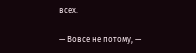всех.

— Вовсе не потому, —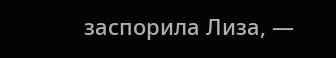заспорила Лиза, —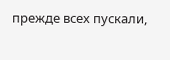прежде всех пускали,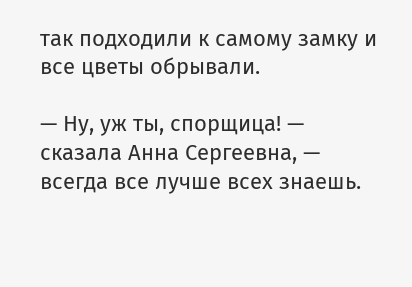так подходили к самому замку и все цветы обрывали.

— Ну, уж ты, спорщица! — сказала Анна Сергеевна, — всегда все лучше всех знаешь.